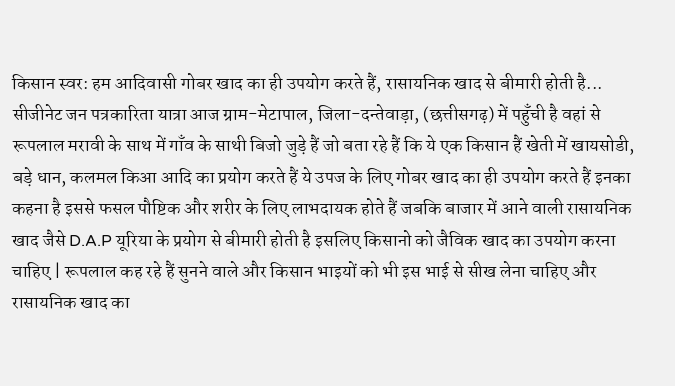किसान स्वर: हम आदिवासी गोबर खाद का ही उपयोग करते हैं, रासायनिक खाद से बीमारी होती है...
सीजीनेट जन पत्रकारिता यात्रा आज ग्राम-मेटापाल, जिला-दन्तेवाड़ा, (छत्तीसगढ़) में पहुँची है वहां से रूपलाल मरावी के साथ में गाँव के साथी बिजो जुड़े हैं जो बता रहे हैं कि ये एक किसान हैं खेती में खायसोडी, बड़े धान, कलमल किआ आदि का प्रयोग करते हैं ये उपज के लिए गोबर खाद का ही उपयोग करते हैं इनका कहना है इससे फसल पौष्टिक और शरीर के लिए लाभदायक होते हैं जबकि बाजार में आने वाली रासायनिक खाद जैसे D.A.P यूरिया के प्रयोग से बीमारी होती है इसलिए किसानो को जैविक खाद का उपयोग करना चाहिए | रूपलाल कह रहे हैं सुनने वाले और किसान भाइयों को भी इस भाई से सीख लेना चाहिए और रासायनिक खाद का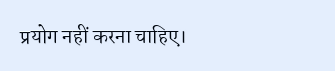प्रयोग नहीं करना चाहिए।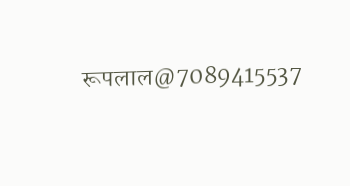रूपलाल@7089415537